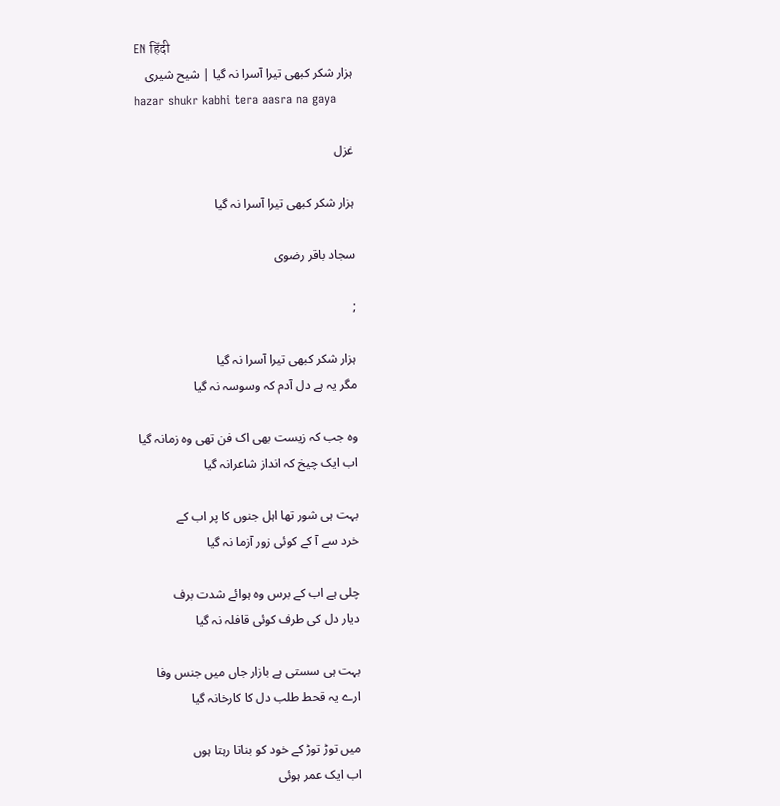EN हिंदी
ہزار شکر کبھی تیرا آسرا نہ گیا | شیح شیری
hazar shukr kabhi tera aasra na gaya

غزل

ہزار شکر کبھی تیرا آسرا نہ گیا

سجاد باقر رضوی

;

ہزار شکر کبھی تیرا آسرا نہ گیا
مگر یہ ہے دل آدم کہ وسوسہ نہ گیا

وہ جب کہ زیست بھی اک فن تھی وہ زمانہ گیا
اب ایک چیخ کہ انداز‌ شاعرانہ گیا

بہت ہی شور تھا اہل جنوں کا پر اب کے
خرد سے آ کے کوئی زور آزما نہ گیا

چلی ہے اب کے برس وہ ہوائے شدت برف
دیار دل کی طرف کوئی قافلہ نہ گیا

بہت ہی سستی ہے بازار جاں میں جنس وفا
ارے یہ قحط طلب دل کا کارخانہ گیا

میں توڑ توڑ کے خود کو بناتا رہتا ہوں
اب ایک عمر ہوئی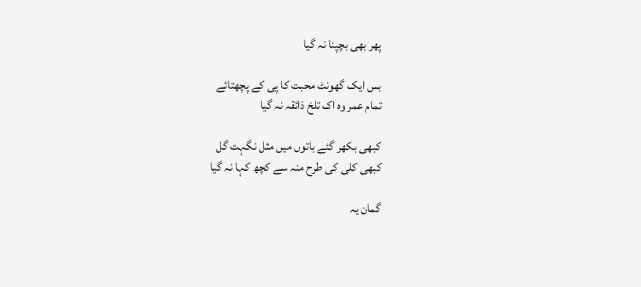پھر بھی بچپنا نہ گیا

بس ایک گھونٹ محبت کا پی کے پچھتائے
تمام عمر وہ اک تلخ ذائقہ نہ گیا

کبھی بکھر گئے باتوں میں مثل نگہت گل
کبھی کلی کی طرح منہ سے کچھ کہا نہ گیا

گمان یہ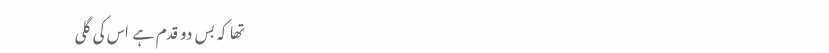تھا کہ بس دو قدم ہے اس کی گلی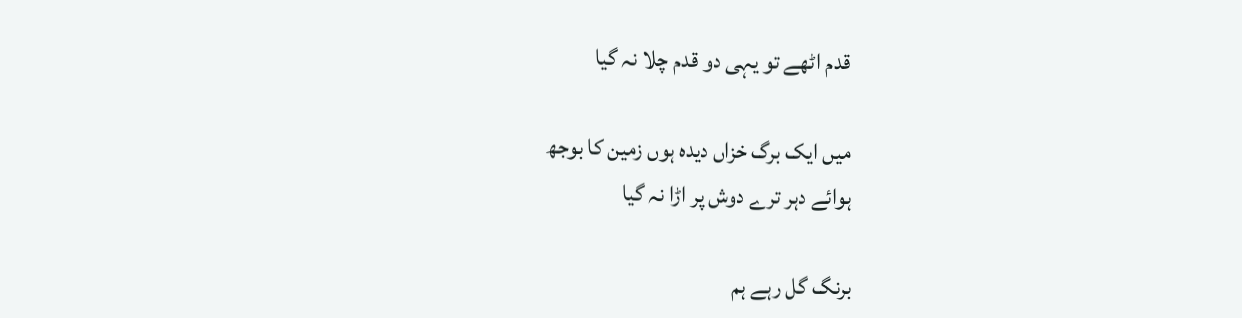قدم اٹھے تو یہی دو قدم چلا نہ گیا

میں ایک برگ خزاں دیدہ ہوں زمین کا بوجھ
ہوائے دہر ترے دوش پر اڑا نہ گیا

برنگ گل رہے ہم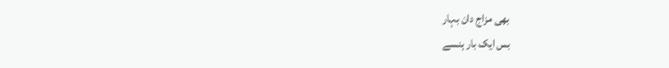بھی مزاج دان بہار
بس ایک بار ہنسے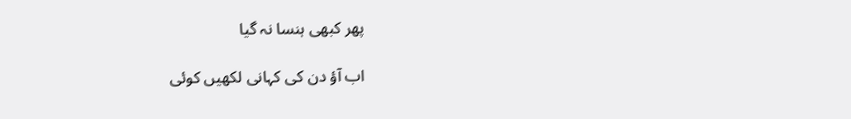پھر کبھی ہنسا نہ گیا

اب آؤ دن کی کہانی لکھیں کوئی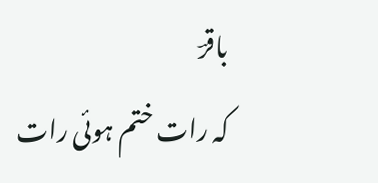باقرؔ
کہ رات ختم ہوئی رات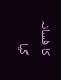کا فسانہ گیا